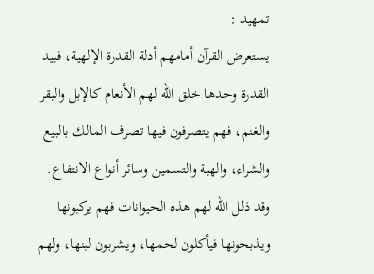تمهيد :
يستعرض القرآن أمامهم أدلة القدرة الإلهية، فبيد القدرة وحدها خلق الله لهم الأنعام كالإبل والبقر والغنم، فهم يتصرفون فيها تصرف المالك بالبيع والشراء، والهبة والتسمين وسائر أنواع الانتفاع.
وقد ذلل الله لهم هذه الحيوانات فهم يركبونها ويذبحونها فيأكلون لحمها، ويشربون لبنها، ولهم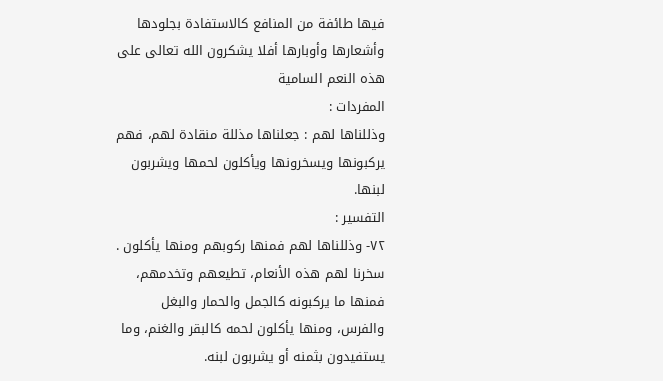فيها طائفة من المنافع كالاستفادة بجلودها وأشعارها وأوبارها أفلا يشكرون الله تعالى على هذه النعم السامية
المفردات :
وذللناها لهم : جعلناها مذللة منقادة لهم، فهم يركبونها ويسخرونها ويأكلون لحمها ويشربون لبنها.
التفسير :
٧٢- وذللناها لهم فمنها ركوبهم ومنها يأكلون .
سخرنا لهم هذه الأنعام، تطيعهم وتخدمهم، فمنها ما يركبونه كالجمل والحمار والبغل والفرس، ومنها يأكلون لحمه كالبقر والغنم، وما يستفيدون بثمنه أو يشربون لبنه.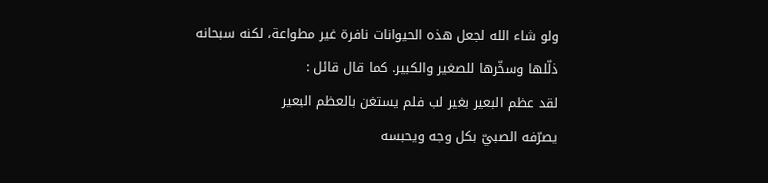ولو شاء الله لجعل هذه الحيوانات نافرة غير مطواعة، لكنه سبحانه ذلّلها وسخّرها للصغير والكبير. كما قال قائل :
لقد عظم البعير بغير لب فلم يستغن بالعظم البعير
يصرّفه الصبيّ بكل وجه ويحبسه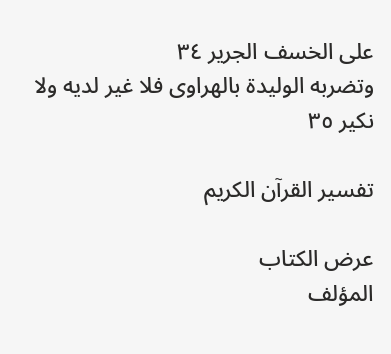على الخسف الجرير ٣٤
وتضربه الوليدة بالهراوى فلا غير لديه ولا نكير ٣٥

تفسير القرآن الكريم

عرض الكتاب
المؤلف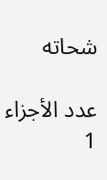شحاته

عدد الأجزاء 1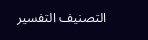التصنيف التفسير